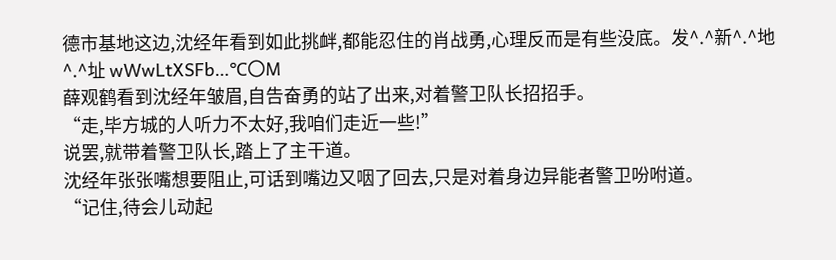德市基地这边,沈经年看到如此挑衅,都能忍住的肖战勇,心理反而是有些没底。发^.^新^.^地^.^址 wWwLtXSFb…℃〇M
薛观鹤看到沈经年皱眉,自告奋勇的站了出来,对着警卫队长招招手。
“走,毕方城的人听力不太好,我咱们走近一些!”
说罢,就带着警卫队长,踏上了主干道。
沈经年张张嘴想要阻止,可话到嘴边又咽了回去,只是对着身边异能者警卫吩咐道。
“记住,待会儿动起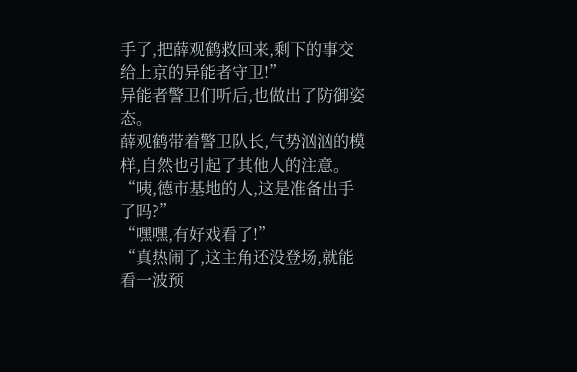手了,把薛观鹤救回来,剩下的事交给上京的异能者守卫!”
异能者警卫们听后,也做出了防御姿态。
薛观鹤带着警卫队长,气势汹汹的模样,自然也引起了其他人的注意。
“咦,德市基地的人,这是准备出手了吗?”
“嘿嘿,有好戏看了!”
“真热闹了,这主角还没登场,就能看一波预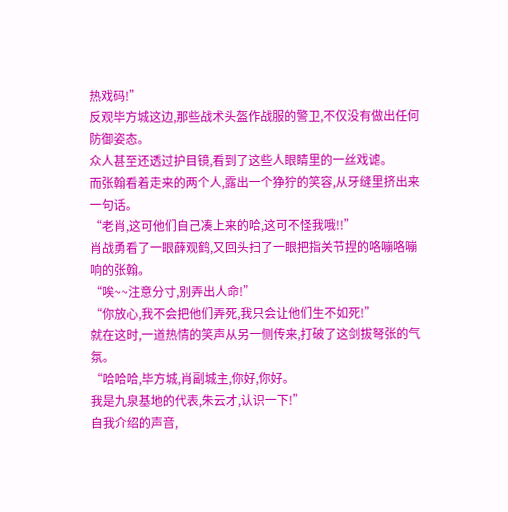热戏码!”
反观毕方城这边,那些战术头盔作战服的警卫,不仅没有做出任何防御姿态。
众人甚至还透过护目镜,看到了这些人眼睛里的一丝戏谑。
而张翰看着走来的两个人,露出一个狰狞的笑容,从牙缝里挤出来一句话。
“老肖,这可他们自己凑上来的哈,这可不怪我哦!!”
肖战勇看了一眼薛观鹤,又回头扫了一眼把指关节捏的咯嘣咯嘣响的张翰。
“唉~~注意分寸,别弄出人命!”
“你放心,我不会把他们弄死,我只会让他们生不如死!”
就在这时,一道热情的笑声从另一侧传来,打破了这剑拔弩张的气氛。
“哈哈哈,毕方城,肖副城主,你好,你好。
我是九泉基地的代表,朱云才,认识一下!”
自我介绍的声音,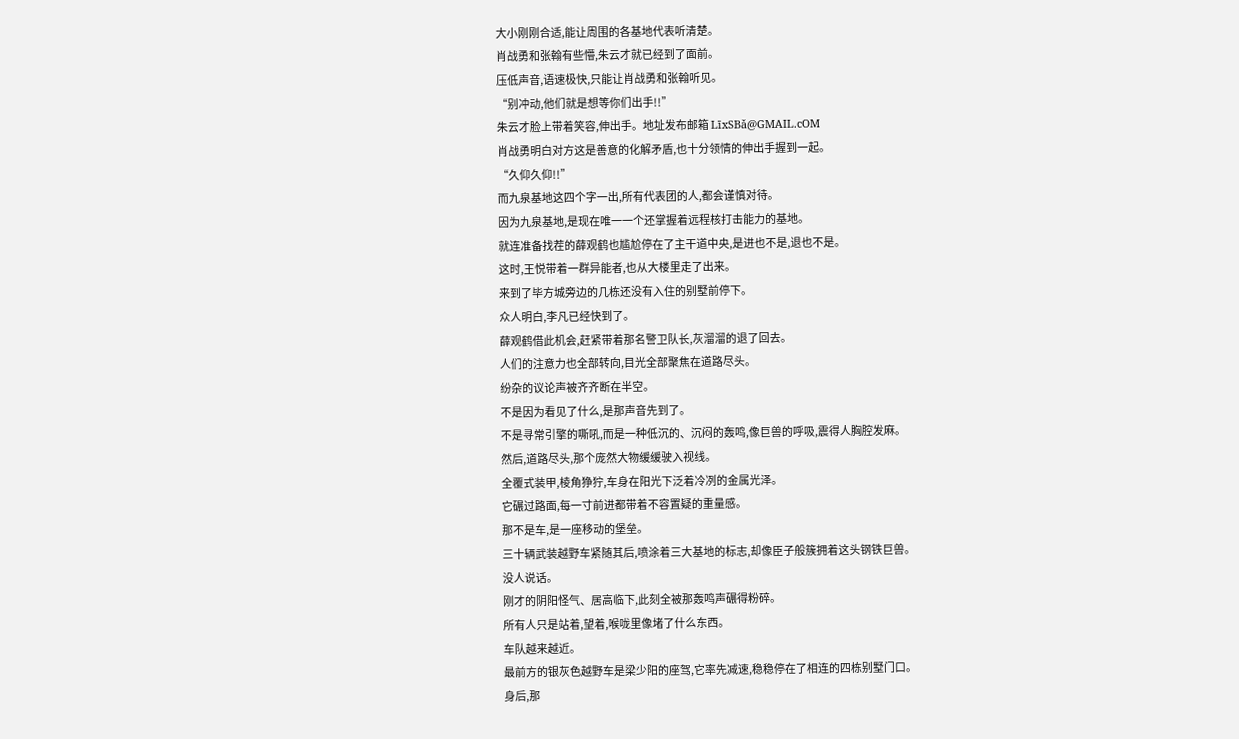大小刚刚合适,能让周围的各基地代表听清楚。
肖战勇和张翰有些懵,朱云才就已经到了面前。
压低声音,语速极快,只能让肖战勇和张翰听见。
“别冲动,他们就是想等你们出手!!”
朱云才脸上带着笑容,伸出手。地址发布邮箱 LīxSBǎ@GMAIL.cOM
肖战勇明白对方这是善意的化解矛盾,也十分领情的伸出手握到一起。
“久仰久仰!!”
而九泉基地这四个字一出,所有代表团的人,都会谨慎对待。
因为九泉基地,是现在唯一一个还掌握着远程核打击能力的基地。
就连准备找茬的薛观鹤也尴尬停在了主干道中央,是进也不是,退也不是。
这时,王悦带着一群异能者,也从大楼里走了出来。
来到了毕方城旁边的几栋还没有入住的别墅前停下。
众人明白,李凡已经快到了。
薛观鹤借此机会,赶紧带着那名警卫队长,灰溜溜的退了回去。
人们的注意力也全部转向,目光全部聚焦在道路尽头。
纷杂的议论声被齐齐断在半空。
不是因为看见了什么,是那声音先到了。
不是寻常引擎的嘶吼,而是一种低沉的、沉闷的轰鸣,像巨兽的呼吸,震得人胸腔发麻。
然后,道路尽头,那个庞然大物缓缓驶入视线。
全覆式装甲,棱角狰狞,车身在阳光下泛着冷冽的金属光泽。
它碾过路面,每一寸前进都带着不容置疑的重量感。
那不是车,是一座移动的堡垒。
三十辆武装越野车紧随其后,喷涂着三大基地的标志,却像臣子般簇拥着这头钢铁巨兽。
没人说话。
刚才的阴阳怪气、居高临下,此刻全被那轰鸣声碾得粉碎。
所有人只是站着,望着,喉咙里像堵了什么东西。
车队越来越近。
最前方的银灰色越野车是梁少阳的座驾,它率先减速,稳稳停在了相连的四栋别墅门口。
身后,那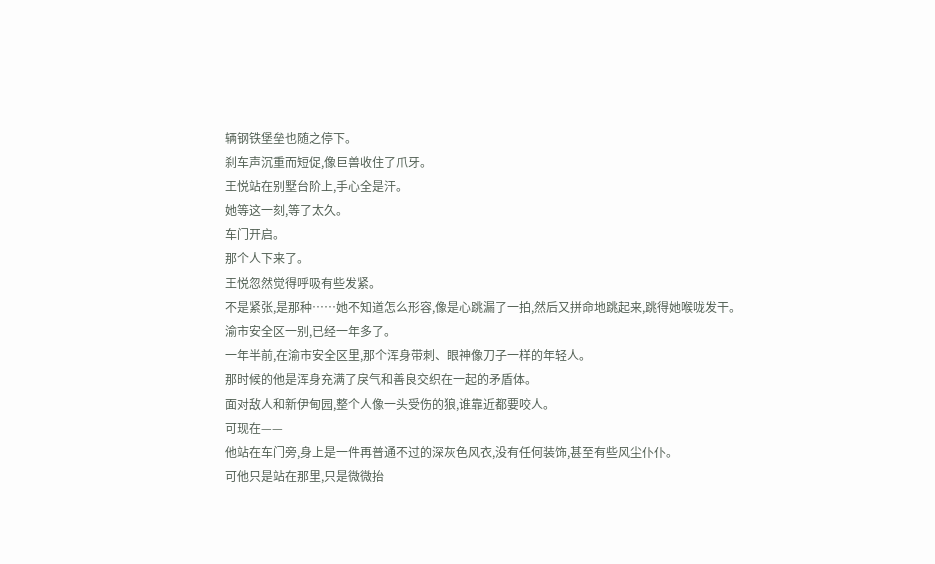辆钢铁堡垒也随之停下。
刹车声沉重而短促,像巨兽收住了爪牙。
王悦站在别墅台阶上,手心全是汗。
她等这一刻,等了太久。
车门开启。
那个人下来了。
王悦忽然觉得呼吸有些发紧。
不是紧张,是那种……她不知道怎么形容,像是心跳漏了一拍,然后又拼命地跳起来,跳得她喉咙发干。
渝市安全区一别,已经一年多了。
一年半前,在渝市安全区里,那个浑身带刺、眼神像刀子一样的年轻人。
那时候的他是浑身充满了戾气和善良交织在一起的矛盾体。
面对敌人和新伊甸园,整个人像一头受伤的狼,谁靠近都要咬人。
可现在——
他站在车门旁,身上是一件再普通不过的深灰色风衣,没有任何装饰,甚至有些风尘仆仆。
可他只是站在那里,只是微微抬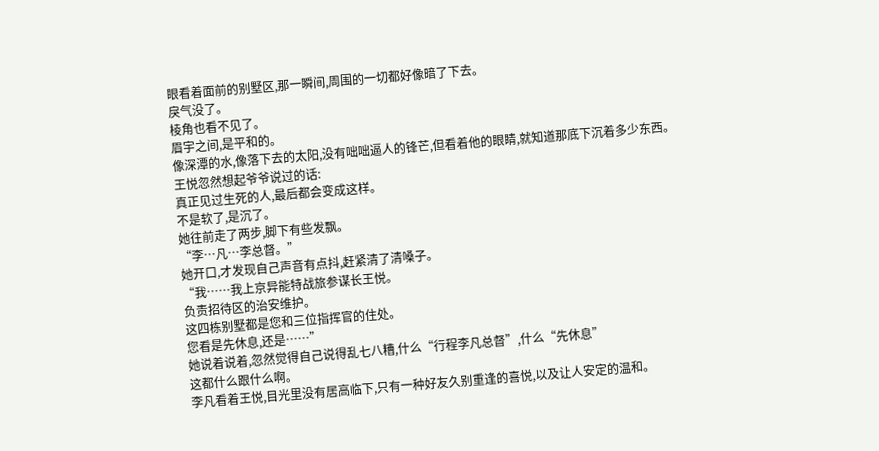眼看着面前的别墅区,那一瞬间,周围的一切都好像暗了下去。
戾气没了。
棱角也看不见了。
眉宇之间,是平和的。
像深潭的水,像落下去的太阳,没有咄咄逼人的锋芒,但看着他的眼睛,就知道那底下沉着多少东西。
王悦忽然想起爷爷说过的话:
真正见过生死的人,最后都会变成这样。
不是软了,是沉了。
她往前走了两步,脚下有些发飘。
“李…凡…李总督。”
她开口,才发现自己声音有点抖,赶紧清了清嗓子。
“我……我上京异能特战旅参谋长王悦。
负责招待区的治安维护。
这四栋别墅都是您和三位指挥官的住处。
您看是先休息,还是……”
她说着说着,忽然觉得自己说得乱七八糟,什么“行程李凡总督”,什么“先休息”
这都什么跟什么啊。
李凡看着王悦,目光里没有居高临下,只有一种好友久别重逢的喜悦,以及让人安定的温和。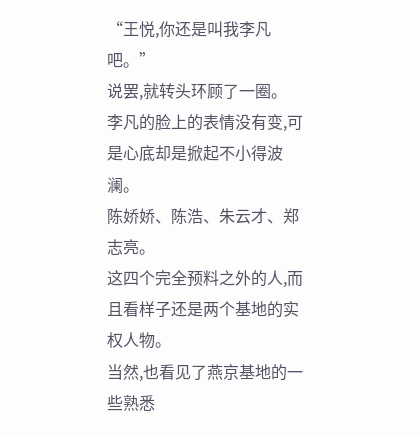“王悦,你还是叫我李凡吧。”
说罢,就转头环顾了一圈。
李凡的脸上的表情没有变,可是心底却是掀起不小得波澜。
陈娇娇、陈浩、朱云才、郑志亮。
这四个完全预料之外的人,而且看样子还是两个基地的实权人物。
当然,也看见了燕京基地的一些熟悉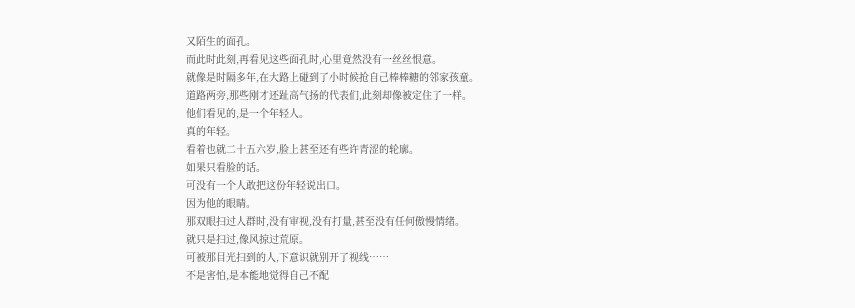又陌生的面孔。
而此时此刻,再看见这些面孔时,心里竟然没有一丝丝恨意。
就像是时隔多年,在大路上碰到了小时候抢自己棒棒糖的邻家孩童。
道路两旁,那些刚才还趾高气扬的代表们,此刻却像被定住了一样。
他们看见的,是一个年轻人。
真的年轻。
看着也就二十五六岁,脸上甚至还有些许青涩的轮廓。
如果只看脸的话。
可没有一个人敢把这份年轻说出口。
因为他的眼睛。
那双眼扫过人群时,没有审视,没有打量,甚至没有任何傲慢情绪。
就只是扫过,像风掠过荒原。
可被那目光扫到的人,下意识就别开了视线……
不是害怕,是本能地觉得自己不配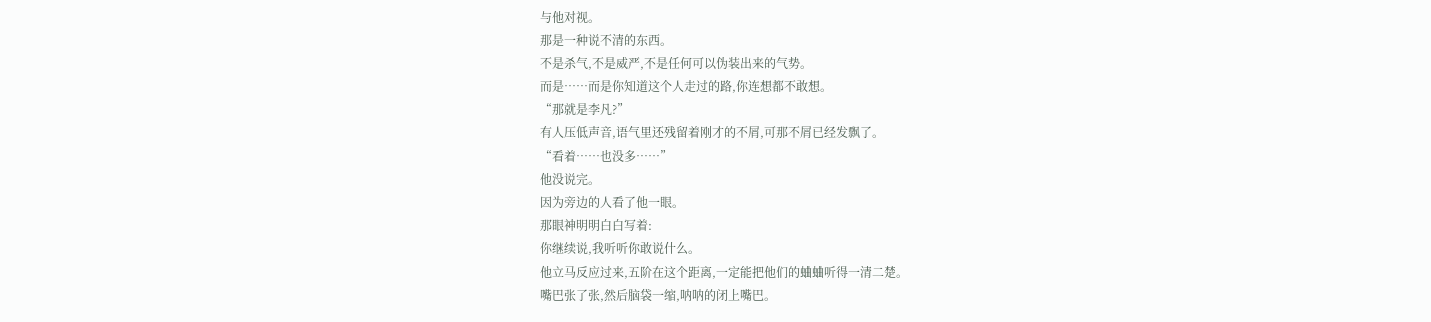与他对视。
那是一种说不清的东西。
不是杀气,不是威严,不是任何可以伪装出来的气势。
而是……而是你知道这个人走过的路,你连想都不敢想。
“那就是李凡?”
有人压低声音,语气里还残留着刚才的不屑,可那不屑已经发飘了。
“看着……也没多……”
他没说完。
因为旁边的人看了他一眼。
那眼神明明白白写着:
你继续说,我听听你敢说什么。
他立马反应过来,五阶在这个距离,一定能把他们的蛐蛐听得一清二楚。
嘴巴张了张,然后脑袋一缩,呐呐的闭上嘴巴。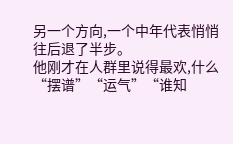另一个方向,一个中年代表悄悄往后退了半步。
他刚才在人群里说得最欢,什么“摆谱”“运气”“谁知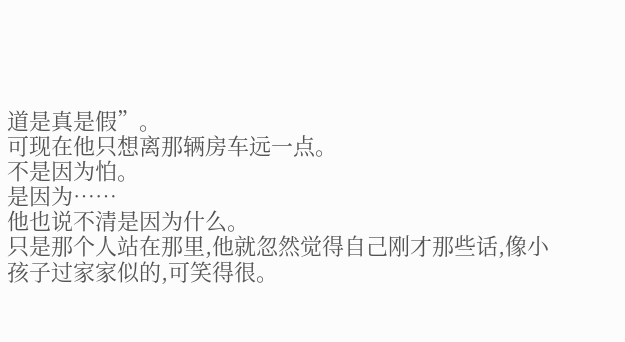道是真是假”。
可现在他只想离那辆房车远一点。
不是因为怕。
是因为……
他也说不清是因为什么。
只是那个人站在那里,他就忽然觉得自己刚才那些话,像小孩子过家家似的,可笑得很。